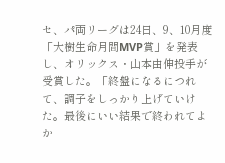セ、パ両リーグは24日、9、10月度「大樹生命月間MVP賞」を発表し、オリックス・山本由伸投手が受賞した。「終盤になるにつれて、調子をしっかり上げていけた。最後にいい結果で終われてよか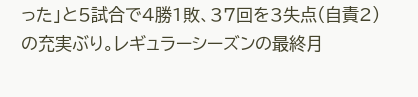った」と5試合で4勝1敗、37回を3失点(自責2)の充実ぶり。レギュラーシーズンの最終月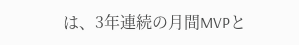は、3年連続の月間MVPと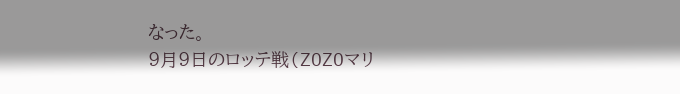なった。
9月9日のロッテ戦(ZOZOマリ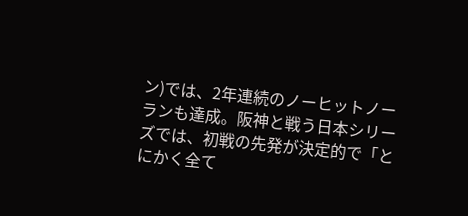ン)では、2年連続のノーヒットノーランも達成。阪神と戦う日本シリーズでは、初戦の先発が決定的で「とにかく全て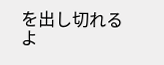を出し切れるよ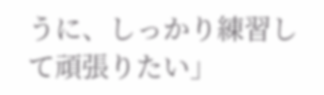うに、しっかり練習して頑張りたい」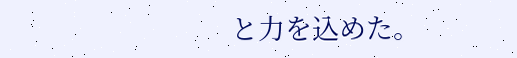と力を込めた。